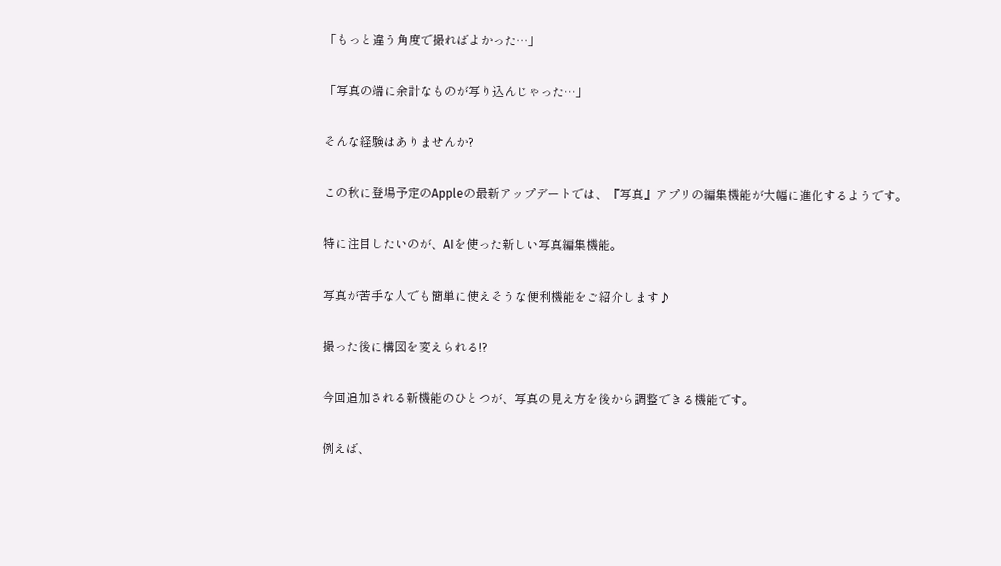「もっと違う角度で撮ればよかった…」

「写真の端に余計なものが写り込んじゃった…」

そんな経験はありませんか?

この秋に登場予定のAppleの最新アップデートでは、『写真』アプリの編集機能が大幅に進化するようです。

特に注目したいのが、AIを使った新しい写真編集機能。

写真が苦手な人でも簡単に使えそうな便利機能をご紹介します♪

撮った後に構図を変えられる!?

今回追加される新機能のひとつが、写真の見え方を後から調整できる機能です。

例えば、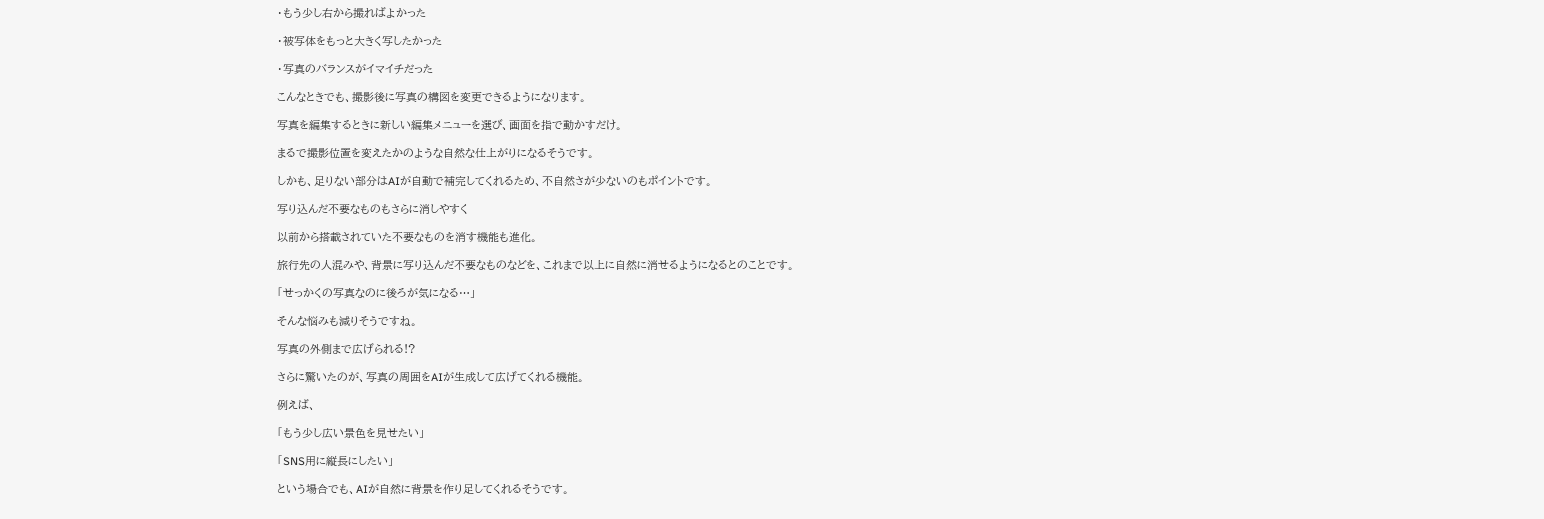・もう少し右から撮ればよかった

・被写体をもっと大きく写したかった

・写真のバランスがイマイチだった

こんなときでも、撮影後に写真の構図を変更できるようになります。

写真を編集するときに新しい編集メニューを選び、画面を指で動かすだけ。

まるで撮影位置を変えたかのような自然な仕上がりになるそうです。

しかも、足りない部分はAIが自動で補完してくれるため、不自然さが少ないのもポイントです。

写り込んだ不要なものもさらに消しやすく

以前から搭載されていた不要なものを消す機能も進化。

旅行先の人混みや、背景に写り込んだ不要なものなどを、これまで以上に自然に消せるようになるとのことです。

「せっかくの写真なのに後ろが気になる…」

そんな悩みも減りそうですね。

写真の外側まで広げられる!?

さらに驚いたのが、写真の周囲をAIが生成して広げてくれる機能。

例えば、

「もう少し広い景色を見せたい」

「SNS用に縦長にしたい」

という場合でも、AIが自然に背景を作り足してくれるそうです。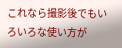これなら撮影後でもいろいろな使い方が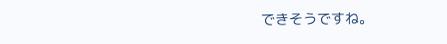できそうですね。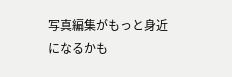写真編集がもっと身近になるかも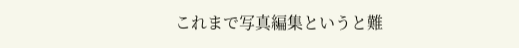これまで写真編集というと難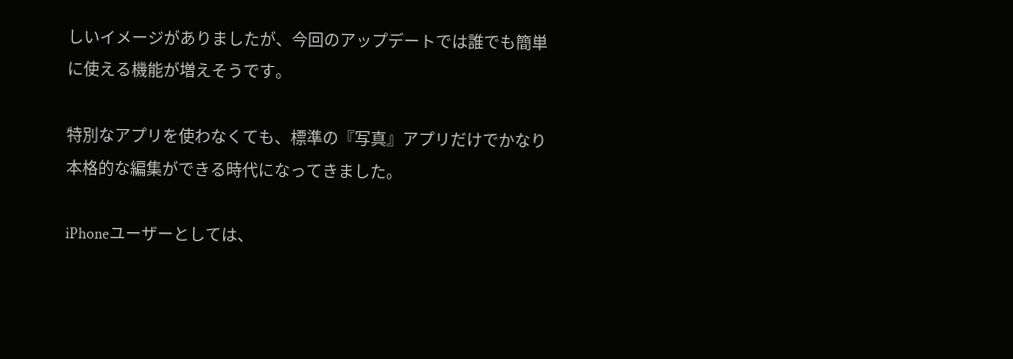しいイメージがありましたが、今回のアップデートでは誰でも簡単に使える機能が増えそうです。

特別なアプリを使わなくても、標準の『写真』アプリだけでかなり本格的な編集ができる時代になってきました。

iPhoneユーザーとしては、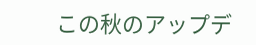この秋のアップデ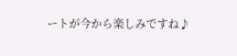ートが今から楽しみですね♪